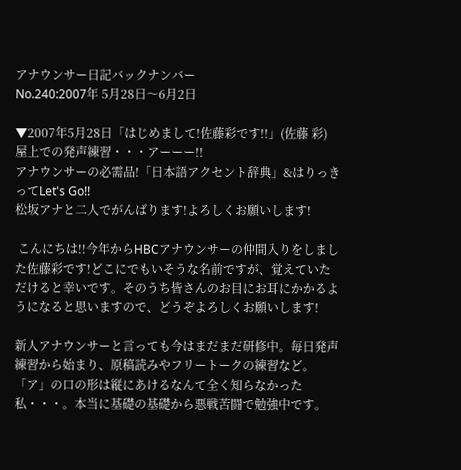アナウンサー日記バックナンバー
No.240:2007年 5月28日〜6月2日

▼2007年5月28日「はじめまして!佐藤彩です!!」(佐藤 彩)
屋上での発声練習・・・アーーー!!
アナウンサーの必需品!「日本語アクセント辞典」&はりっきってLet's Go!!
松坂アナと二人でがんばります!よろしくお願いします!

 こんにちは!!今年からHBCアナウンサーの仲間入りをしました佐藤彩です!どこにでもいそうな名前ですが、覚えていただけると幸いです。そのうち皆さんのお目にお耳にかかるようになると思いますので、どうぞよろしくお願いします!

新人アナウンサーと言っても今はまだまだ研修中。毎日発声練習から始まり、原稿読みやフリートークの練習など。「ア」の口の形は縦にあけるなんて全く知らなかった私・・・。本当に基礎の基礎から悪戦苦闘で勉強中です。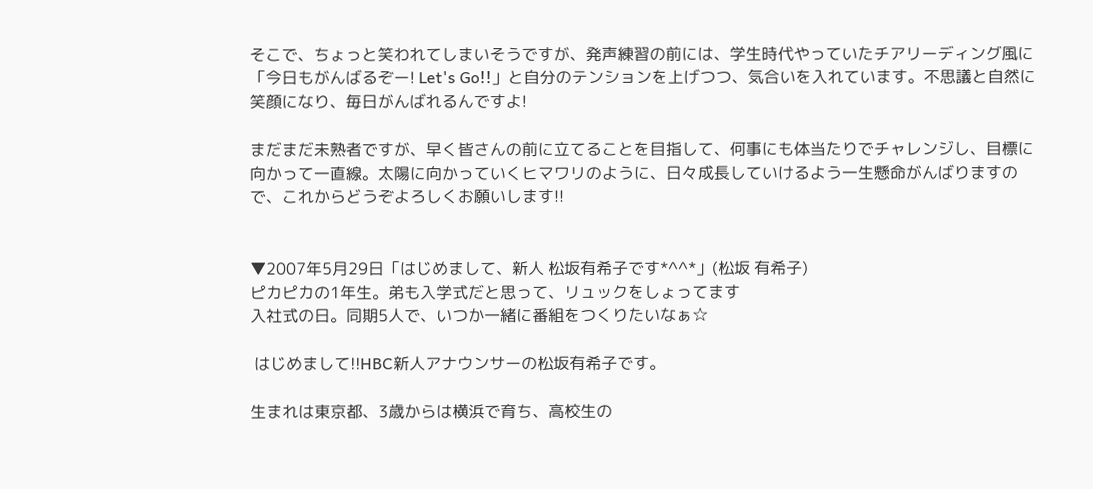そこで、ちょっと笑われてしまいそうですが、発声練習の前には、学生時代やっていたチアリーディング風に「今日もがんばるぞー! Let's Go!!」と自分のテンションを上げつつ、気合いを入れています。不思議と自然に笑顔になり、毎日がんばれるんですよ!

まだまだ未熟者ですが、早く皆さんの前に立てることを目指して、何事にも体当たりでチャレンジし、目標に向かって一直線。太陽に向かっていくヒマワリのように、日々成長していけるよう一生懸命がんばりますので、これからどうぞよろしくお願いします!!


▼2007年5月29日「はじめまして、新人 松坂有希子です*^^*」(松坂 有希子)
ピカピカの1年生。弟も入学式だと思って、リュックをしょってます
入社式の日。同期5人で、いつか一緒に番組をつくりたいなぁ☆

 はじめまして!!HBC新人アナウンサーの松坂有希子です。

生まれは東京都、3歳からは横浜で育ち、高校生の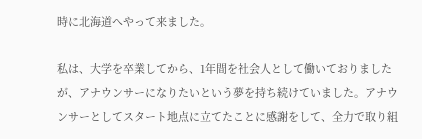時に北海道へやって来ました。

私は、大学を卒業してから、1年間を社会人として働いておりましたが、アナウンサーになりたいという夢を持ち続けていました。アナウンサーとしてスタート地点に立てたことに感謝をして、全力で取り組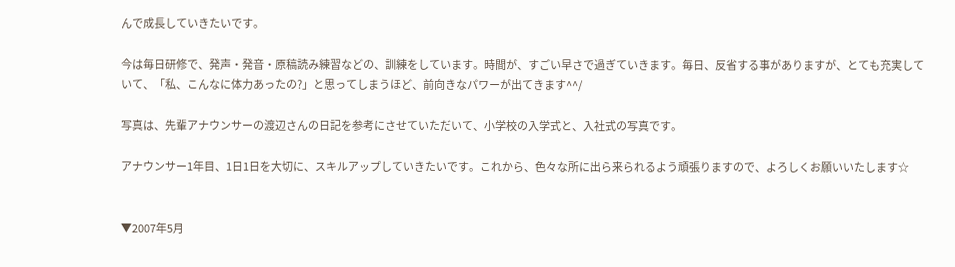んで成長していきたいです。

今は毎日研修で、発声・発音・原稿読み練習などの、訓練をしています。時間が、すごい早さで過ぎていきます。毎日、反省する事がありますが、とても充実していて、「私、こんなに体力あったの?」と思ってしまうほど、前向きなパワーが出てきます^^/

写真は、先輩アナウンサーの渡辺さんの日記を参考にさせていただいて、小学校の入学式と、入社式の写真です。

アナウンサー1年目、1日1日を大切に、スキルアップしていきたいです。これから、色々な所に出ら来られるよう頑張りますので、よろしくお願いいたします☆


▼2007年5月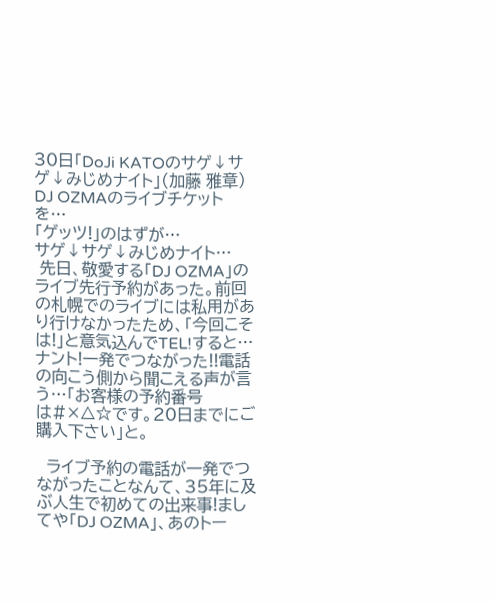30日「DoJi KATOのサゲ↓サゲ↓みじめナイト」(加藤 雅章)
DJ OZMAのライブチケットを…
「ゲッツ!」のはずが…
サゲ↓サゲ↓みじめナイト…
 先日、敬愛する「DJ OZMA」のライブ先行予約があった。前回の札幌でのライブには私用があり行けなかったため、「今回こそは!」と意気込んでTEL!すると…ナント!一発でつながった!!電話の向こう側から聞こえる声が言う…「お客様の予約番号は#×△☆です。20日までにご購入下さい」と。

  ライブ予約の電話が一発でつながったことなんて、35年に及ぶ人生で初めての出来事!ましてや「DJ OZMA」、あのトー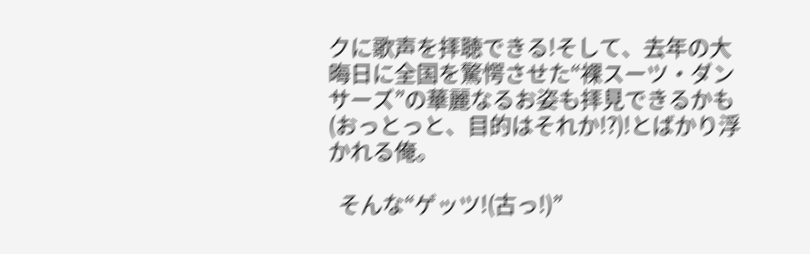クに歌声を拝聴できる!そして、去年の大晦日に全国を驚愕させた“裸スーツ・ダンサーズ”の華麗なるお姿も拝見できるかも(おっとっと、目的はそれか!?)!とばかり浮かれる俺。

  そんな“ゲッツ!(古っ!)”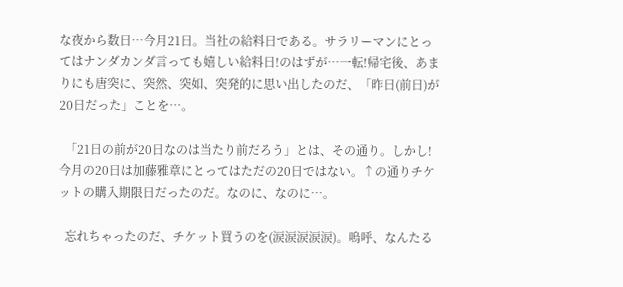な夜から数日…今月21日。当社の給料日である。サラリーマンにとってはナンダカンダ言っても嬉しい給料日!のはずが…一転!帰宅後、あまりにも唐突に、突然、突如、突発的に思い出したのだ、「昨日(前日)が20日だった」ことを…。

  「21日の前が20日なのは当たり前だろう」とは、その通り。しかし!今月の20日は加藤雅章にとってはただの20日ではない。↑の通りチケットの購入期限日だったのだ。なのに、なのに…。

  忘れちゃったのだ、チケット買うのを(涙涙涙涙涙)。嗚呼、なんたる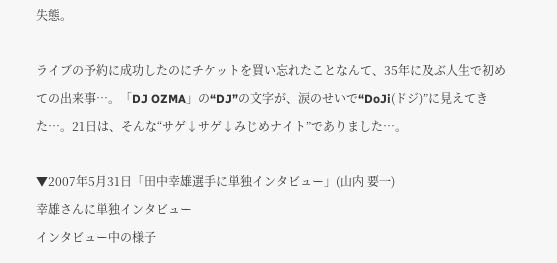失態。

ライブの予約に成功したのにチケットを買い忘れたことなんて、35年に及ぶ人生で初めての出来事…。「DJ OZMA」の“DJ”の文字が、涙のせいで“DoJi(ドジ)”に見えてきた…。21日は、そんな“サゲ↓サゲ↓みじめナイト”でありました…。

▼2007年5月31日「田中幸雄選手に単独インタビュー」(山内 要一)
幸雄さんに単独インタビュー
インタビュー中の様子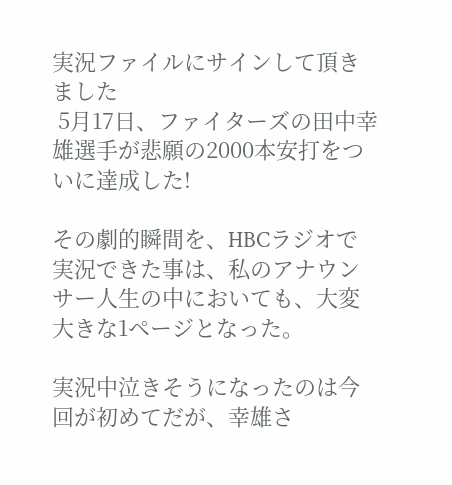実況ファイルにサインして頂きました
 5月17日、ファイターズの田中幸雄選手が悲願の2000本安打をついに達成した!

その劇的瞬間を、HBCラジオで実況できた事は、私のアナウンサー人生の中においても、大変大きな1ページとなった。

実況中泣きそうになったのは今回が初めてだが、幸雄さ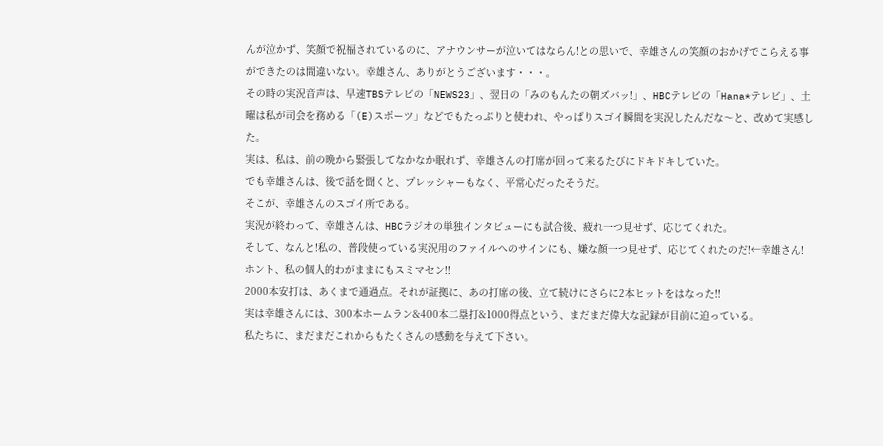んが泣かず、笑顔で祝福されているのに、アナウンサーが泣いてはならん!との思いで、幸雄さんの笑顔のおかげでこらえる事ができたのは間違いない。幸雄さん、ありがとうございます・・・。
その時の実況音声は、早速TBSテレビの「NEWS23」、翌日の「みのもんたの朝ズバッ!」、HBCテレビの「Hana*テレビ」、土曜は私が司会を務める「(E)スポーツ」などでもたっぷりと使われ、やっぱりスゴイ瞬間を実況したんだな〜と、改めて実感した。
実は、私は、前の晩から緊張してなかなか眠れず、幸雄さんの打席が回って来るたびにドキドキしていた。
でも幸雄さんは、後で話を聞くと、プレッシャーもなく、平常心だったそうだ。
そこが、幸雄さんのスゴイ所である。
実況が終わって、幸雄さんは、HBCラジオの単独インタビューにも試合後、疲れ一つ見せず、応じてくれた。
そして、なんと!私の、普段使っている実況用のファイルへのサインにも、嫌な顔一つ見せず、応じてくれたのだ!←幸雄さん!ホント、私の個人的わがままにもスミマセン!!
2000本安打は、あくまで通過点。それが証拠に、あの打席の後、立て続けにさらに2本ヒットをはなった!!
実は幸雄さんには、300本ホームラン&400本二塁打&1000得点という、まだまだ偉大な記録が目前に迫っている。
私たちに、まだまだこれからもたくさんの感動を与えて下さい。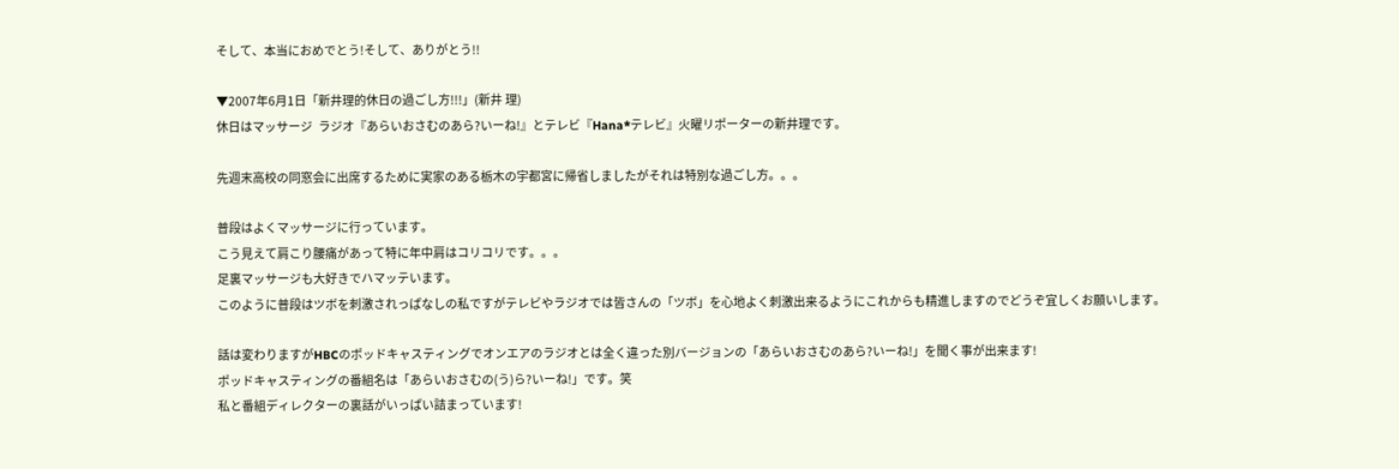そして、本当におめでとう!そして、ありがとう!!

▼2007年6月1日「新井理的休日の過ごし方!!!」(新井 理)
休日はマッサージ  ラジオ『あらいおさむのあら?いーね!』とテレビ『Hana*テレビ』火曜リポーターの新井理です。

先週末高校の同窓会に出席するために実家のある栃木の宇都宮に帰省しましたがそれは特別な過ごし方。。。

普段はよくマッサージに行っています。
こう見えて肩こり腰痛があって特に年中肩はコリコリです。。。
足裏マッサージも大好きでハマッテいます。
このように普段はツボを刺激されっぱなしの私ですがテレビやラジオでは皆さんの「ツボ」を心地よく刺激出来るようにこれからも精進しますのでどうぞ宜しくお願いします。

話は変わりますがHBCのポッドキャスティングでオンエアのラジオとは全く違った別バージョンの「あらいおさむのあら?いーね!」を聞く事が出来ます!
ポッドキャスティングの番組名は「あらいおさむの(う)ら?いーね!」です。笑
私と番組ディレクターの裏話がいっぱい詰まっています!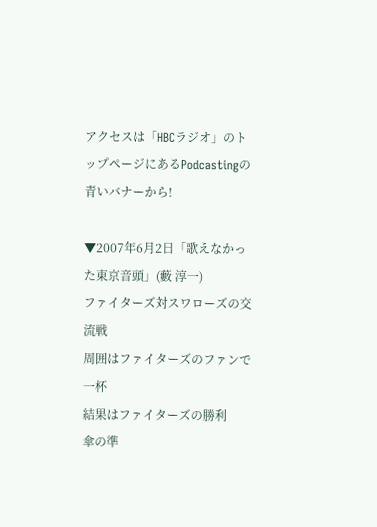アクセスは「HBCラジオ」のトップページにあるPodcastingの青いバナーから!

▼2007年6月2日「歌えなかった東京音頭」(藪 淳一)
ファイターズ対スワローズの交流戦
周囲はファイターズのファンで一杯
結果はファイターズの勝利
傘の準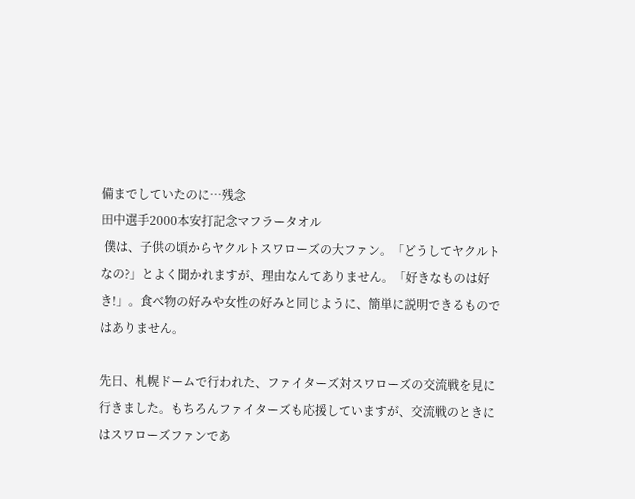備までしていたのに…残念
田中選手2000本安打記念マフラータオル
 僕は、子供の頃からヤクルトスワローズの大ファン。「どうしてヤクルトなの?」とよく聞かれますが、理由なんてありません。「好きなものは好き!」。食べ物の好みや女性の好みと同じように、簡単に説明できるものではありません。

先日、札幌ドームで行われた、ファイターズ対スワローズの交流戦を見に行きました。もちろんファイターズも応援していますが、交流戦のときにはスワローズファンであ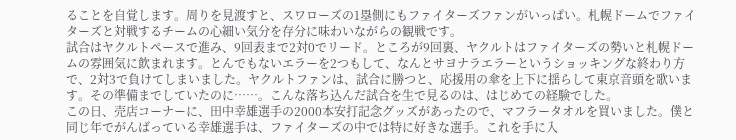ることを自覚します。周りを見渡すと、スワローズの1塁側にもファイターズファンがいっぱい。札幌ドームでファイターズと対戦するチームの心細い気分を存分に味わいながらの観戦です。
試合はヤクルトペースで進み、9回表まで2対0でリード。ところが9回裏、ヤクルトはファイターズの勢いと札幌ドームの雰囲気に飲まれます。とんでもないエラーを2つもして、なんとサヨナラエラーというショッキングな終わり方で、2対3で負けてしまいました。ヤクルトファンは、試合に勝つと、応援用の傘を上下に揺らして東京音頭を歌います。その準備までしていたのに……。こんな落ち込んだ試合を生で見るのは、はじめての経験でした。
この日、売店コーナーに、田中幸雄選手の2000本安打記念グッズがあったので、マフラータオルを買いました。僕と同じ年でがんばっている幸雄選手は、ファイターズの中では特に好きな選手。これを手に入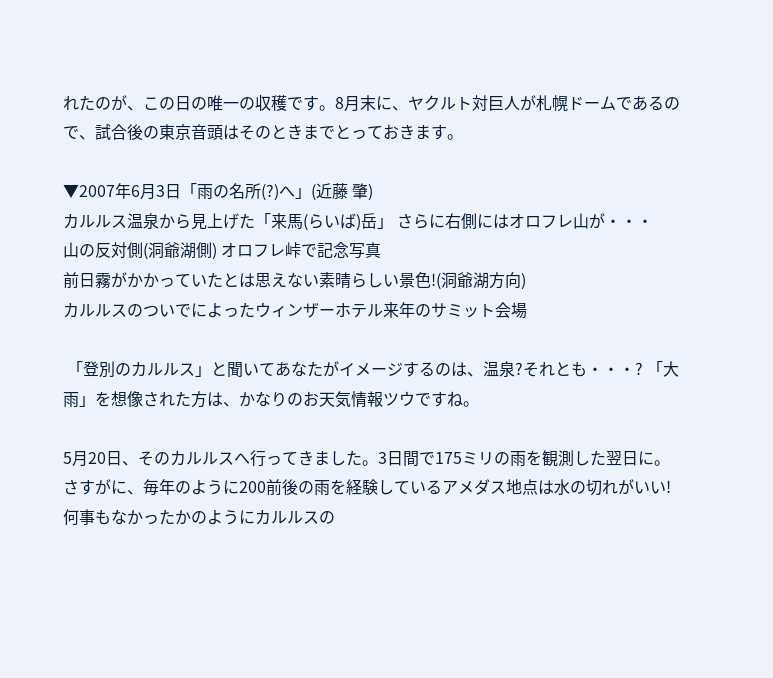れたのが、この日の唯一の収穫です。8月末に、ヤクルト対巨人が札幌ドームであるので、試合後の東京音頭はそのときまでとっておきます。

▼2007年6月3日「雨の名所(?)へ」(近藤 肇)
カルルス温泉から見上げた「来馬(らいば)岳」 さらに右側にはオロフレ山が・・・
山の反対側(洞爺湖側) オロフレ峠で記念写真
前日霧がかかっていたとは思えない素晴らしい景色!(洞爺湖方向)
カルルスのついでによったウィンザーホテル来年のサミット会場

 「登別のカルルス」と聞いてあなたがイメージするのは、温泉?それとも・・・? 「大雨」を想像された方は、かなりのお天気情報ツウですね。

5月20日、そのカルルスへ行ってきました。3日間で175ミリの雨を観測した翌日に。さすがに、毎年のように200前後の雨を経験しているアメダス地点は水の切れがいい!何事もなかったかのようにカルルスの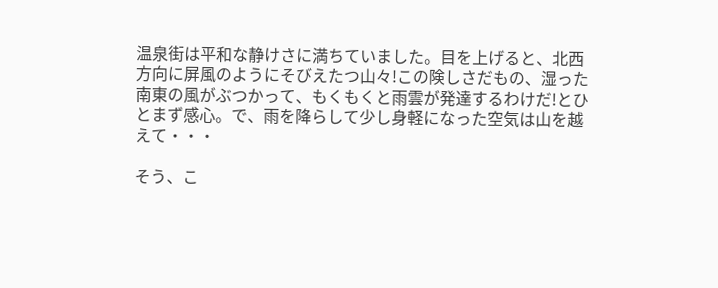温泉街は平和な静けさに満ちていました。目を上げると、北西方向に屏風のようにそびえたつ山々!この険しさだもの、湿った南東の風がぶつかって、もくもくと雨雲が発達するわけだ!とひとまず感心。で、雨を降らして少し身軽になった空気は山を越えて・・・

そう、こ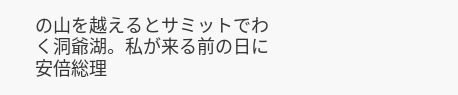の山を越えるとサミットでわく洞爺湖。私が来る前の日に安倍総理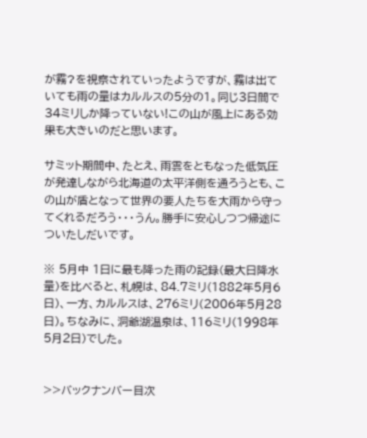が霧?を視察されていったようですが、霧は出ていても雨の量はカルルスの5分の1。同じ3日間で34ミリしか降っていない!この山が風上にある効果も大きいのだと思います。

サミット期間中、たとえ、雨雲をともなった低気圧が発達しながら北海道の太平洋側を通ろうとも、この山が盾となって世界の要人たちを大雨から守ってくれるだろう・・・うん。勝手に安心しつつ帰途についたしだいです。

※ 5月中 1日に最も降った雨の記録(最大日降水量)を比べると、札幌は、84.7ミリ(1882年5月6日)、一方、カルルスは、276ミリ(2006年5月28日)。ちなみに、洞爺湖温泉は、116ミリ(1998年5月2日)でした。


>>バックナンバー目次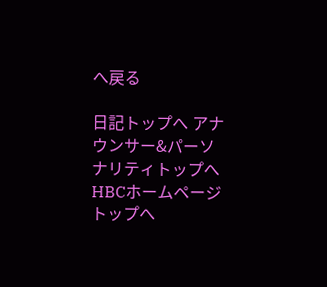へ戻る

日記トップへ アナウンサー&パーソナリティトップへ HBCホームページトップへ